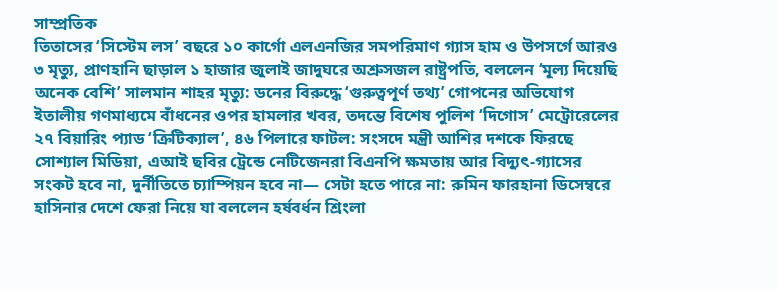সাম্প্রতিক
তিতাসের ‘সিস্টেম লস’ বছরে ১০ কার্গো এলএনজির সমপরিমাণ গ্যাস হাম ও উপসর্গে আরও ৩ মৃত্যু, প্রাণহানি ছাড়াল ১ হাজার জুলাই জাদুঘরে অশ্রুসজল রাষ্ট্রপতি, বললেন ‘মূল্য দিয়েছি অনেক বেশি’ সালমান শাহর মৃত্যু: ডনের বিরুদ্ধে ‘গুরুত্বপূর্ণ তথ্য’ গোপনের অভিযোগ ইতালীয় গণমাধ্যমে বাঁধনের ওপর হামলার খবর, তদন্তে বিশেষ পুলিশ ‘দিগোস’ মেট্রোরেলের ২৭ বিয়ারিং প্যাড ‘ক্রিটিক্যাল’, ৪৬ পিলারে ফাটল: সংসদে মন্ত্রী আশির দশকে ফিরছে সোশ্যাল মিডিয়া, এআই ছবির ট্রেন্ডে নেটিজেনরা বিএনপি ক্ষমতায় আর বিদ্যুৎ-গ্যাসের সংকট হবে না, দুর্নীতিতে চ্যাম্পিয়ন হবে না— সেটা হতে পারে না: রুমিন ফারহানা ডিসেম্বরে হাসিনার দেশে ফেরা নিয়ে যা বললেন হর্ষবর্ধন শ্রিংলা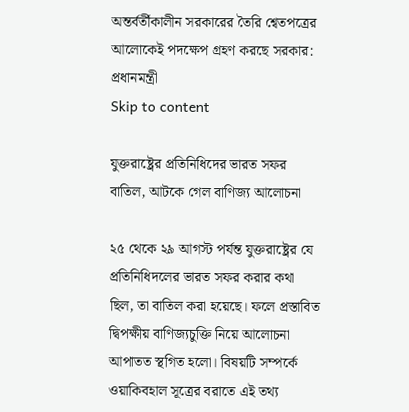অন্তর্বর্তীকালীন সরকারের তৈরি শ্বেতপত্রের আলোকেই পদক্ষেপ গ্রহণ করছে সরকার: প্রধানমন্ত্রী
Skip to content

যুক্তরাষ্ট্রের প্রতিনিধিদের ভারত সফর বাতিল, আটকে গেল বাণিজ্য আলোচনা

২৫ থেকে ২৯ আগস্ট পর্যন্ত যুক্তরাষ্ট্রের যে প্রতিনিধিদলের ভারত সফর করার কথা ছিল, তা বাতিল করা হয়েছে। ফলে প্রস্তাবিত দ্বিপক্ষীয় বাণিজ্যচুক্তি নিয়ে আলোচনা আপাতত স্থগিত হলো। বিষয়টি সম্পর্কে ওয়াকিবহাল সূত্রের বরাতে এই তথ্য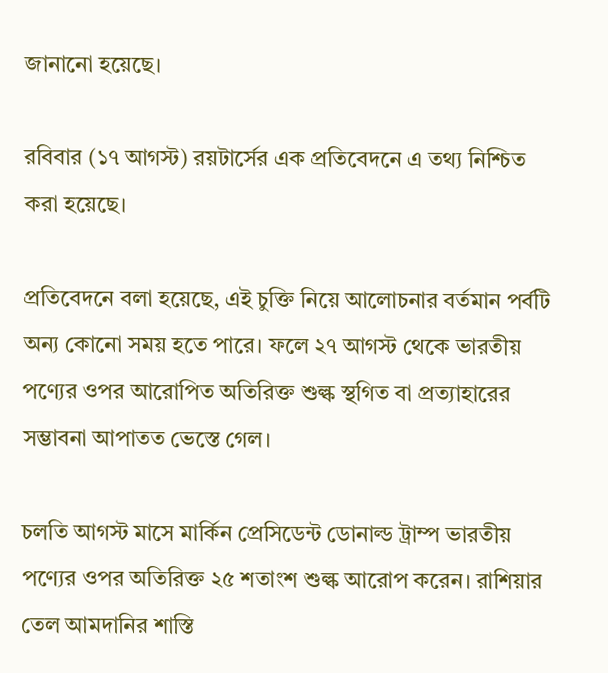জানানো হয়েছে।

রবিবার (১৭ আগস্ট) রয়টার্সের এক প্রতিবেদনে এ তথ্য নিশ্চিত করা হয়েছে।

প্রতিবেদনে বলা হয়েছে, এই চুক্তি নিয়ে আলোচনার বর্তমান পর্বটি অন্য কোনো সময় হতে পারে। ফলে ২৭ আগস্ট থেকে ভারতীয় পণ্যের ওপর আরোপিত অতিরিক্ত শুল্ক স্থগিত বা প্রত্যাহারের সম্ভাবনা আপাতত ভেস্তে গেল।

চলতি আগস্ট মাসে মার্কিন প্রেসিডেন্ট ডোনাল্ড ট্রাম্প ভারতীয় পণ্যের ওপর অতিরিক্ত ২৫ শতাংশ শুল্ক আরোপ করেন। রাশিয়ার তেল আমদানির শাস্তি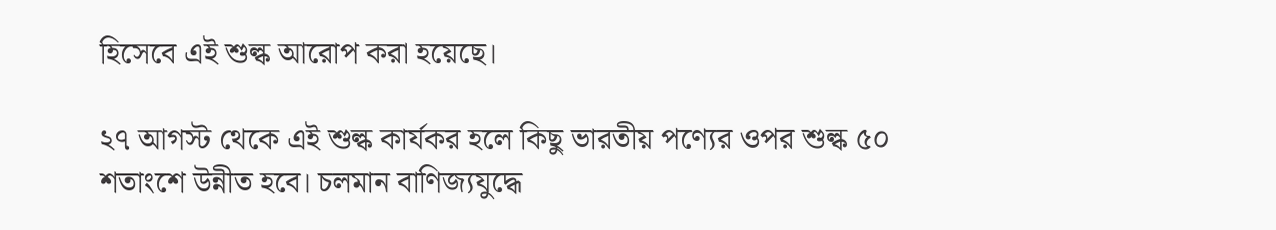হিসেবে এই শুল্ক আরোপ করা হয়েছে।

২৭ আগস্ট থেকে এই শুল্ক কার্যকর হলে কিছু ভারতীয় পণ্যের ওপর শুল্ক ৫০ শতাংশে উন্নীত হবে। চলমান বাণিজ্যযুদ্ধে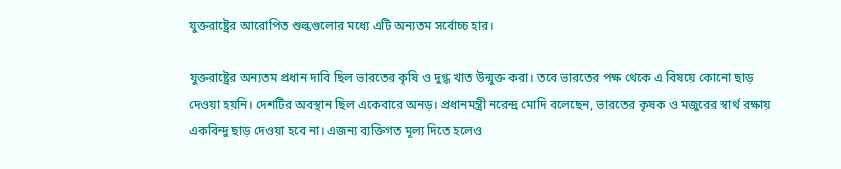যুক্তরাষ্ট্রের আরোপিত শুল্কগুলোর মধ্যে এটি অন্যতম সর্বোচ্চ হার।

যুক্তরাষ্ট্রের অন্যতম প্রধান দাবি ছিল ভারতের কৃষি ও দুগ্ধ খাত উন্মুক্ত করা। তবে ভারতের পক্ষ থেকে এ বিষয়ে কোনো ছাড় দেওয়া হয়নি। দেশটির অবস্থান ছিল একেবারে অনড়। প্রধানমন্ত্রী নরেন্দ্র মোদি বলেছেন, ভারতের কৃষক ও মজুরের স্বার্থ রক্ষায় একবিন্দু ছাড় দেওয়া হবে না। এজন্য ব্যক্তিগত মূল্য দিতে হলেও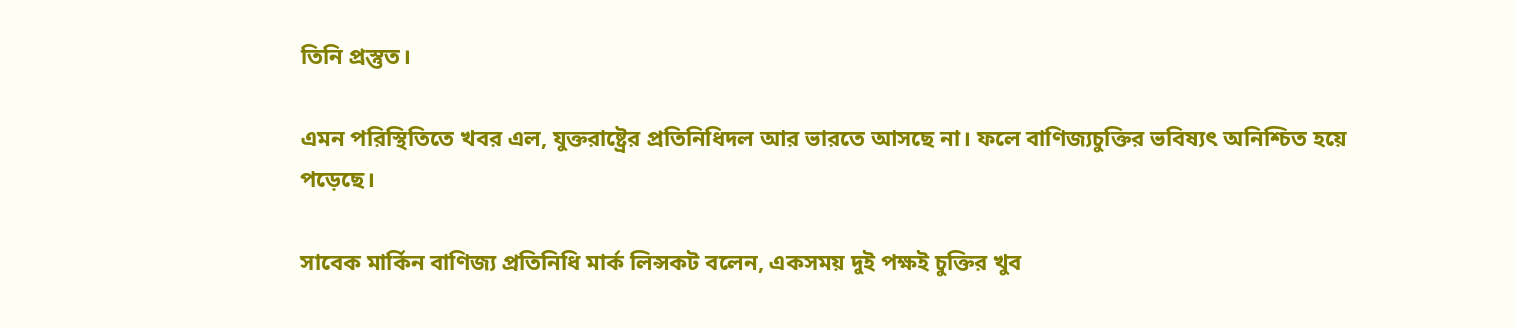তিনি প্রস্তুত।

এমন পরিস্থিতিতে খবর এল, যুক্তরাষ্ট্রের প্রতিনিধিদল আর ভারতে আসছে না। ফলে বাণিজ্যচুক্তির ভবিষ্যৎ অনিশ্চিত হয়ে পড়েছে।

সাবেক মার্কিন বাণিজ্য প্রতিনিধি মার্ক লিন্সকট বলেন, একসময় দুই পক্ষই চুক্তির খুব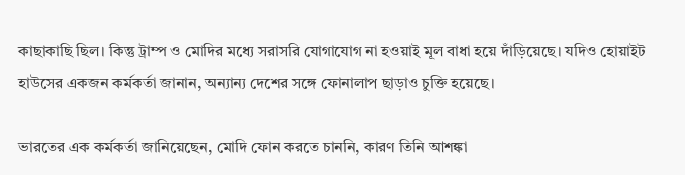কাছাকাছি ছিল। কিন্তু ট্রাম্প ও মোদির মধ্যে সরাসরি যোগাযোগ না হওয়াই মূল বাধা হয়ে দাঁড়িয়েছে। যদিও হোয়াইট হাউসের একজন কর্মকর্তা জানান, অন্যান্য দেশের সঙ্গে ফোনালাপ ছাড়াও চুক্তি হয়েছে।

ভারতের এক কর্মকর্তা জানিয়েছেন, মোদি ফোন করতে চাননি, কারণ তিনি আশঙ্কা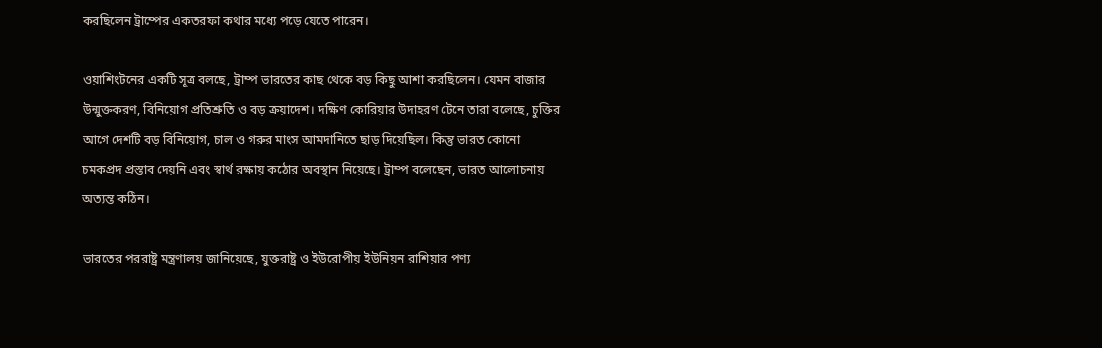করছিলেন ট্রাম্পের একতরফা কথার মধ্যে পড়ে যেতে পারেন।

ওয়াশিংটনের একটি সূত্র বলছে, ট্রাম্প ভারতের কাছ থেকে বড় কিছু আশা করছিলেন। যেমন বাজার উন্মুক্তকরণ, বিনিয়োগ প্রতিশ্রুতি ও বড় ক্রয়াদেশ। দক্ষিণ কোরিয়ার উদাহরণ টেনে তারা বলেছে, চুক্তির আগে দেশটি বড় বিনিয়োগ, চাল ও গরুর মাংস আমদানিতে ছাড় দিয়েছিল। কিন্তু ভারত কোনো চমকপ্রদ প্রস্তাব দেয়নি এবং স্বার্থ রক্ষায় কঠোর অবস্থান নিয়েছে। ট্রাম্প বলেছেন, ভারত আলোচনায় অত্যন্ত কঠিন।

ভারতের পররাষ্ট্র মন্ত্রণালয় জানিয়েছে, যুক্তরাষ্ট্র ও ইউরোপীয় ইউনিয়ন রাশিয়ার পণ্য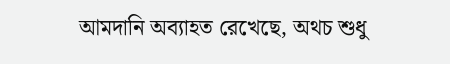আমদানি অব্যাহত রেখেছে, অথচ শুধু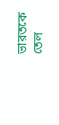ভারতকে তেল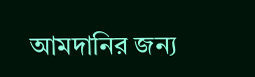আমদানির জন্য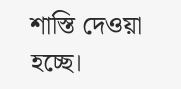শাস্তি দেওয়া হচ্ছে।